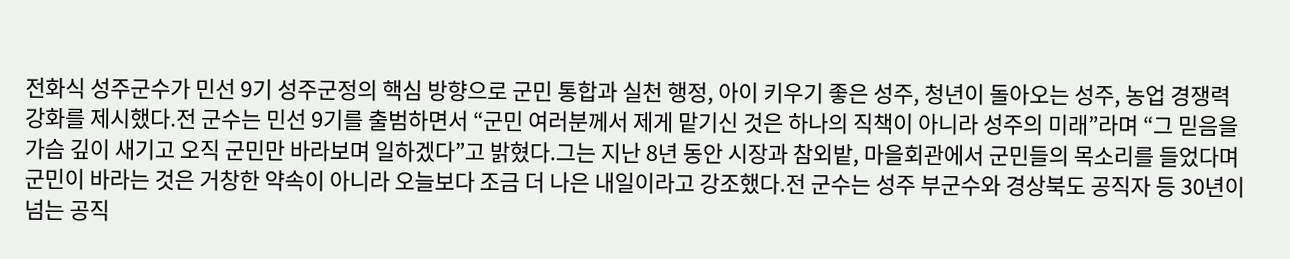전화식 성주군수가 민선 9기 성주군정의 핵심 방향으로 군민 통합과 실천 행정, 아이 키우기 좋은 성주, 청년이 돌아오는 성주, 농업 경쟁력 강화를 제시했다.전 군수는 민선 9기를 출범하면서 “군민 여러분께서 제게 맡기신 것은 하나의 직책이 아니라 성주의 미래”라며 “그 믿음을 가슴 깊이 새기고 오직 군민만 바라보며 일하겠다”고 밝혔다.그는 지난 8년 동안 시장과 참외밭, 마을회관에서 군민들의 목소리를 들었다며 군민이 바라는 것은 거창한 약속이 아니라 오늘보다 조금 더 나은 내일이라고 강조했다.전 군수는 성주 부군수와 경상북도 공직자 등 30년이 넘는 공직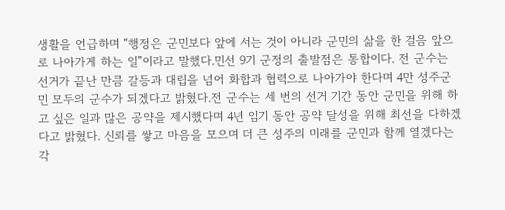생활을 언급하며 “행정은 군민보다 앞에 서는 것이 아니라 군민의 삶을 한 걸음 앞으로 나아가게 하는 일”이라고 말했다.민선 9기 군정의 출발점은 통합이다. 전 군수는 선거가 끝난 만큼 갈등과 대립을 넘어 화합과 협력으로 나아가야 한다며 4만 성주군민 모두의 군수가 되겠다고 밝혔다.전 군수는 세 번의 선거 기간 동안 군민을 위해 하고 싶은 일과 많은 공약을 제시했다며 4년 임기 동안 공약 달성을 위해 최선을 다하겠다고 밝혔다. 신뢰를 쌓고 마음을 모으며 더 큰 성주의 미래를 군민과 함께 열겠다는 각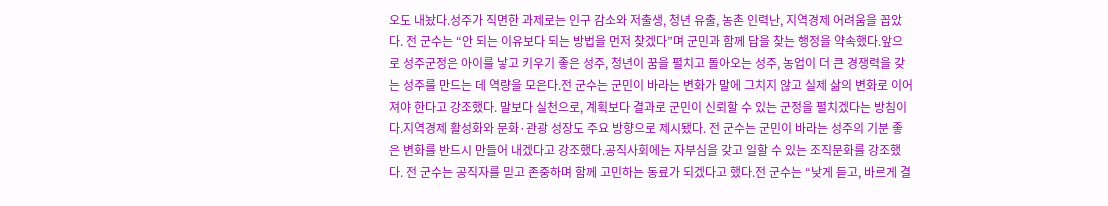오도 내놨다.성주가 직면한 과제로는 인구 감소와 저출생, 청년 유출, 농촌 인력난, 지역경제 어려움을 꼽았다. 전 군수는 “안 되는 이유보다 되는 방법을 먼저 찾겠다”며 군민과 함께 답을 찾는 행정을 약속했다.앞으로 성주군정은 아이를 낳고 키우기 좋은 성주, 청년이 꿈을 펼치고 돌아오는 성주, 농업이 더 큰 경쟁력을 갖는 성주를 만드는 데 역량을 모은다.전 군수는 군민이 바라는 변화가 말에 그치지 않고 실제 삶의 변화로 이어져야 한다고 강조했다. 말보다 실천으로, 계획보다 결과로 군민이 신뢰할 수 있는 군정을 펼치겠다는 방침이다.지역경제 활성화와 문화·관광 성장도 주요 방향으로 제시됐다. 전 군수는 군민이 바라는 성주의 기분 좋은 변화를 반드시 만들어 내겠다고 강조했다.공직사회에는 자부심을 갖고 일할 수 있는 조직문화를 강조했다. 전 군수는 공직자를 믿고 존중하며 함께 고민하는 동료가 되겠다고 했다.전 군수는 “낮게 듣고, 바르게 결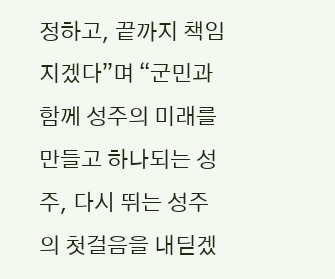정하고, 끝까지 책임지겠다”며 “군민과 함께 성주의 미래를 만들고 하나되는 성주, 다시 뛰는 성주의 첫걸음을 내딛겠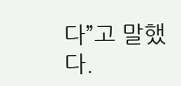다”고 말했다.